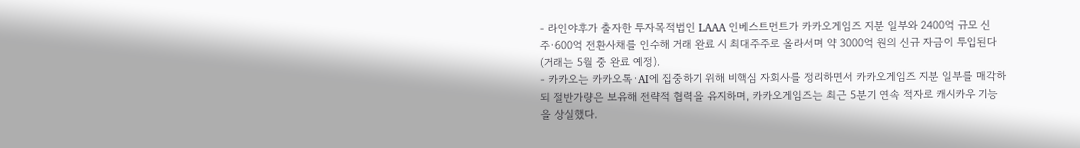- 라인야후가 출자한 투자목적법인 LAAA 인베스트먼트가 카카오게임즈 지분 일부와 2400억 규모 신주·600억 전환사채를 인수해 거래 완료 시 최대주주로 올라서며 약 3000억 원의 신규 자금이 투입된다(거래는 5월 중 완료 예정).
- 카카오는 카카오톡·AI에 집중하기 위해 비핵심 자회사를 정리하면서 카카오게임즈 지분 일부를 매각하되 절반가량은 보유해 전략적 협력을 유지하며, 카카오게임즈는 최근 5분기 연속 적자로 캐시카우 기능을 상실했다.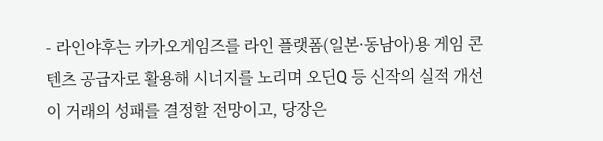- 라인야후는 카카오게임즈를 라인 플랫폼(일본·동남아)용 게임 콘텐츠 공급자로 활용해 시너지를 노리며 오딘Q 등 신작의 실적 개선이 거래의 성패를 결정할 전망이고, 당장은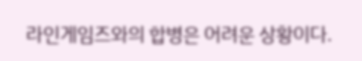라인게임즈와의 합병은 어려운 상황이다.